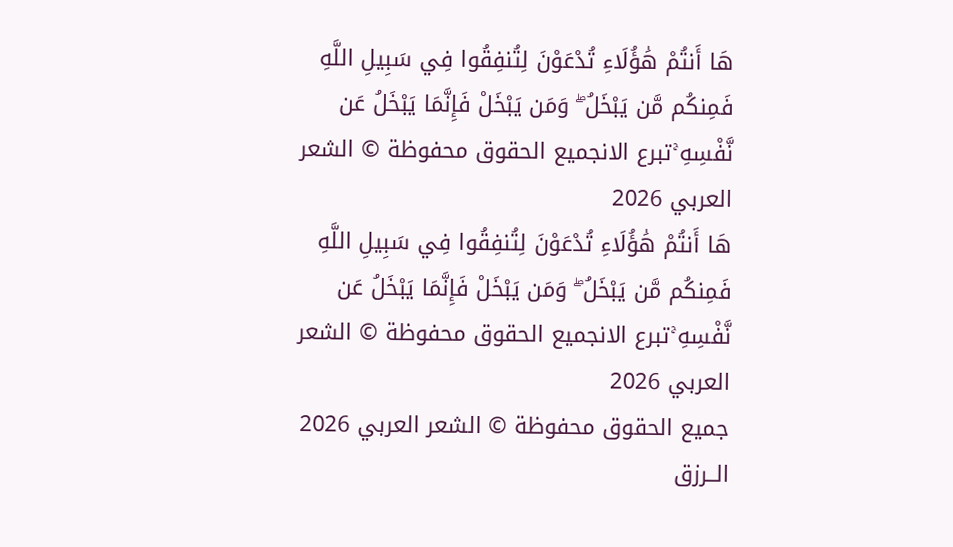هَا أَنتُمْ هَٰؤُلَاءِ تُدْعَوْنَ لِتُنفِقُوا فِي سَبِيلِ اللَّهِ فَمِنكُم مَّن يَبْخَلُ ۖ وَمَن يَبْخَلْ فَإِنَّمَا يَبْخَلُ عَن نَّفْسِهِ ۚتبرع الانجميع الحقوق محفوظة © الشعر العربي 2026
هَا أَنتُمْ هَٰؤُلَاءِ تُدْعَوْنَ لِتُنفِقُوا فِي سَبِيلِ اللَّهِ فَمِنكُم مَّن يَبْخَلُ ۖ وَمَن يَبْخَلْ فَإِنَّمَا يَبْخَلُ عَن نَّفْسِهِ ۚتبرع الانجميع الحقوق محفوظة © الشعر العربي 2026
جميع الحقوق محفوظة © الشعر العربي 2026
الــرزق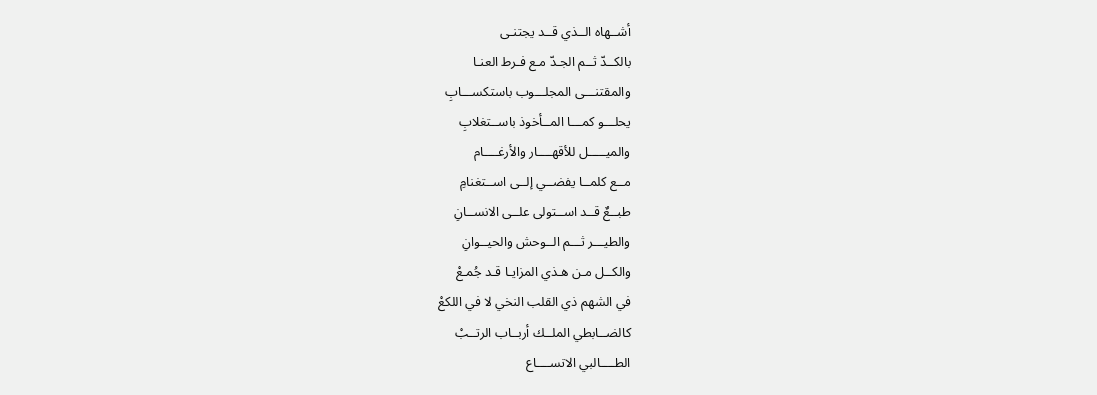أشــهاه الــذي قــد يجتنـى
بالكــدّ ثــم الجـدّ مـع فـرط العنـا
والمقتنـــى المجلـــوب باستكســـابِ
يحلـــو كمـــا المــأخوذ باســتغلابِ
والميـــــل للأقهــــار والأرغــــام
مــع كلمــا يفضــي إلــى اســتغنامِ
طبــعٌ قــد اســتولى علــى الانســانِ
والطيـــر ثـــم الــوحش والحيــوانِ
والكــل مـن هـذي المزايـا قـد جُمـعْ
في الشهم ذي القلب النخي لا في اللكعْ
كالضــابطي الملــك أربــاب الرتــبْ
الطــــالبي الاتســــاع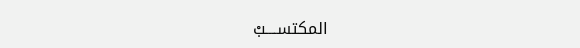المكتســــبْ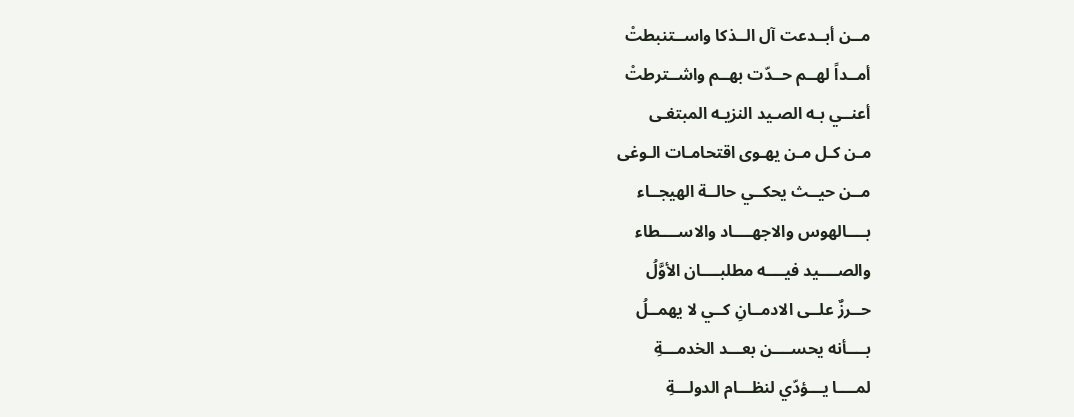مــن أبــدعت آل الــذكا واســتنبطتْ
أمــداً لهــم حــدّت بهــم واشــترطتْ
أعنــي بـه الصـيد النزيـه المبتغـى
مـن كـل مـن يهـوى اقتحامـات الـوغى
مــن حيــث يحكــي حالــة الهيجــاء
بــــالهوس والاجهــــاد والاســــطاء
والصــــيد فيــــه مطلبــــان الأوَّلُ
حــرزٌ علــى الادمــانِ كــي لا يهمــلُ
بــــأنه يحســــن بعـــد الخدمـــةِ
لمــــا يـــؤدّي لنظـــام الدولـــةِ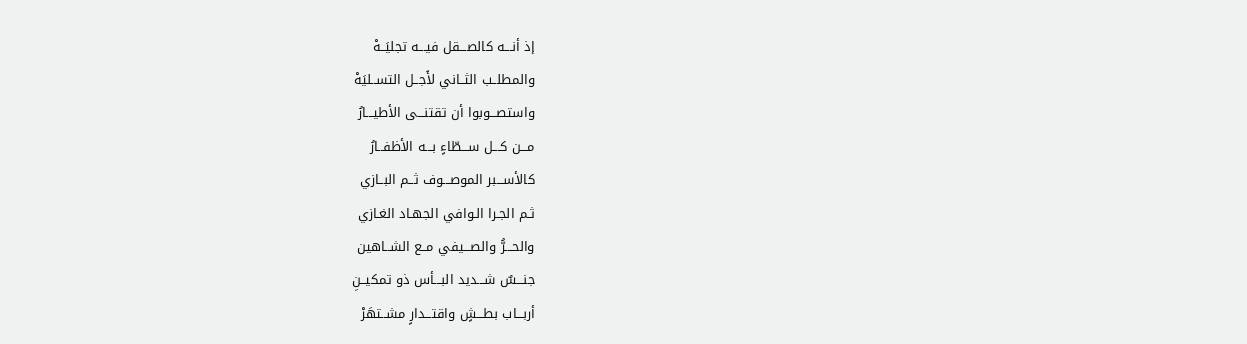إذ أنـــه كالصـــقل فيـــه تجليَــهْ
والمطلــب الثــاني لأَجــل التســليَهْ
واستصـــوبوا أن تقتنـــى الأطيـــارُ
مـــن كـــل ســـطّاءٍ بـــه الأظفــارُ
كالأســـبر الموصـــوف ثــم البــازي
ثـم الجـرا الـوافي الجهـاد الغـازي
والحـــرُّ والصـــيفي مــع الشــاهين
جنـــسٌ شـــديد البـــأس ذو تمكيــنِ
أربـــاب بطـــشٍ واقتـــدارٍ مشــتهَرْ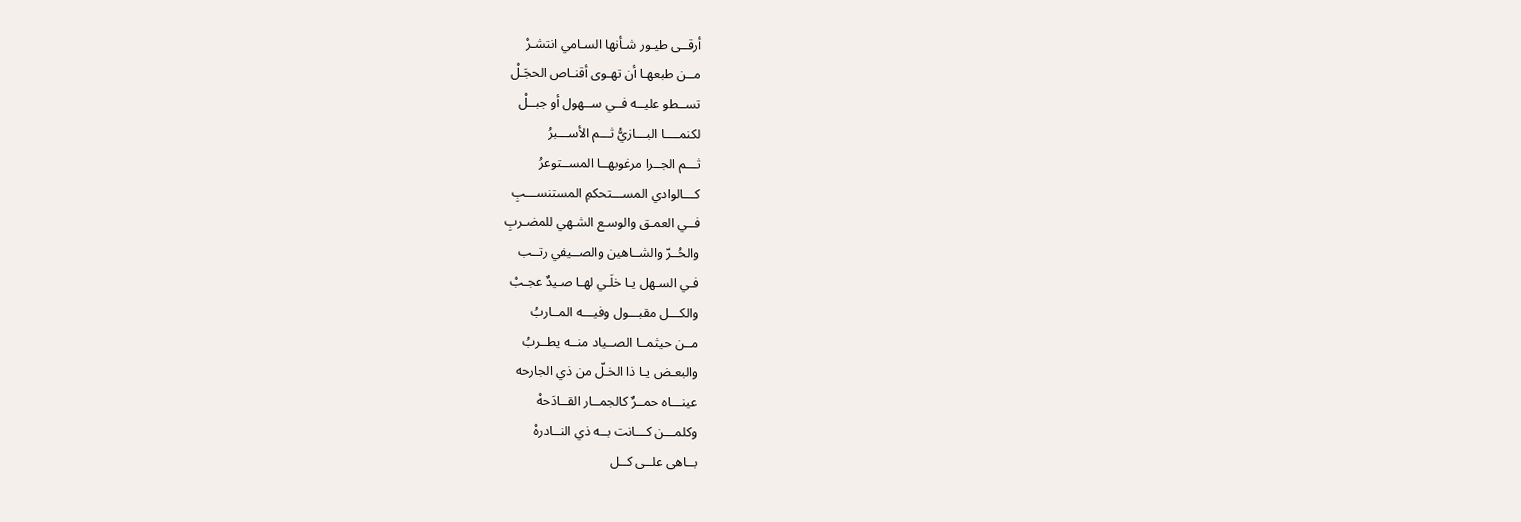أرقــى طيـور شـأنها السـامي انتشـرْ
مــن طبعهـا أن تهـوى أقنـاص الحجَـلْ
تســطو عليــه فــي ســهول أو جبــلْ
لكنمــــا البـــازيُّ ثـــم الأســـبرُ
ثـــم الجــرا مرغوبهــا المســتوعرُ
كـــالوادي المســـتحكمِ المستنســـبِ
فــي العمـق والوسـع الشـهي للمضـربِ
والحُــرّ والشــاهين والصــيفي رتــب
فـي السـهل يـا خلَـي لهـا صـيدٌ عجـبْ
والكـــل مقبـــول وفيـــه المــاربُ
مــن حيثمــا الصــياد منــه يطــربُ
والبعـض يـا ذا الخـلّ من ذي الجارحه
عينـــاه حمــرٌ كالجمــار القــادَحهْ
وكلمـــن كـــانت بــه ذي النــادرهْ
بــاهى علــى كــل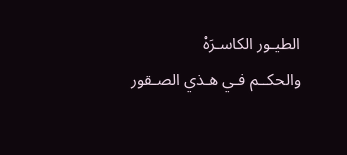الطيـور الكاسـرَهْ
والحكــم فـي هـذي الصـقور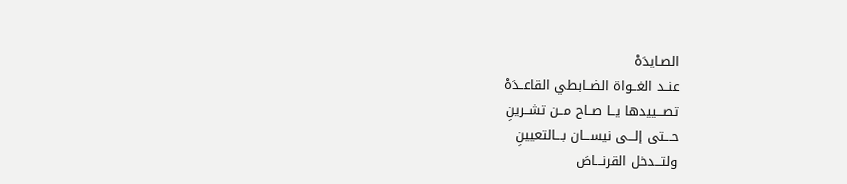الصـايدَهْ
عنــد الغــواة الضــابطي القاعــدَهْ
تصـــييدها يــا صــاح مــن تشــرينِ
حـــتى إلـــى نيســـان بـــالتعيينِ
ولتـــدخل القرنـــاصَ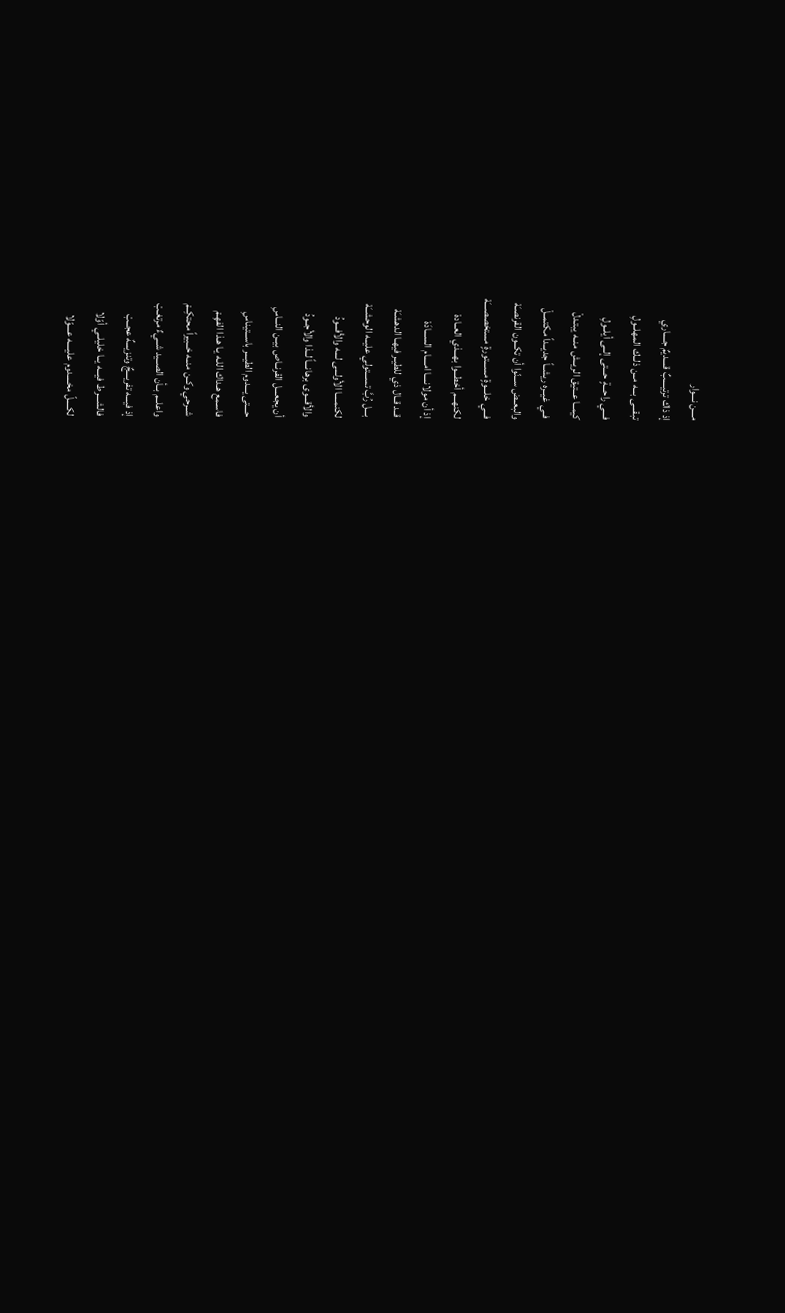مـــن نـــوار
إذ ذاك ترتيــــبٌ قــــديمٌ جــــاري
تبقـــى بـــه مــن ذلــك المهلــولِ
فـــي راحـــةٍ حـــتى إلــى أيلــولِ
كيمــا عــتيق الريــش منــه يبتـدلْ
فــي غيــره ريشــاً جديــداً مكتمــلْ
والبعــض ســنّوا أن تكــون القرنصـَهْ
فـــي خلـــوةٍ مســـتورةٍ مستخصصـــَهْ
لكنهـــم أخطـــوا بهـــذي العــادهْ
إذ أن مولانــــا امــــام الســـادَهْ
قــد قــال ذي للطيـر فيهـا الدهشـَهْ
بـــل رُبَّ تســـتولي عليــه الوحشــَهْ
لكنمــــا الأولـــى لـــه والأفـــودُ
والأقـــوى برهانـــاً لــذا والأجــودُ
أن يجعـــل القرنــاص بيــن النــاسِ
حـــتى يـــدوم الطيـــر باســتيناسِ
فاسـمع هـداك اللـه يـا هـذا الفهِـمْ
شــرحي وكــن منــه خــبيراً محتكِــمْ
واعلــم بــأن الصــيد شــيءٌ مرتغـبْ
إذ فيـــه تفريـــجٌ وتنزيـــهٌ عجــبْ
فالشـــرط فيـــه يــا خليلــي أوّلا
لكــــلّ مخــــدوم عليــــه عـــوّلا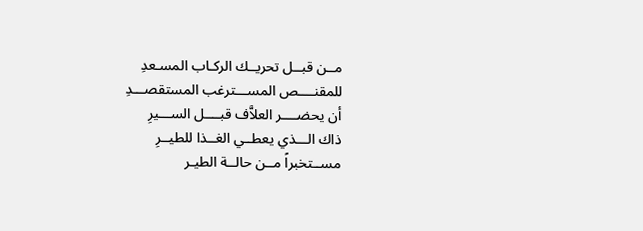مــن قبــل تحريــك الركـاب المسـعدِ
للمقنــــص المســـترغب المستقصـــدِ
أن يحضــــر العلاَّف قبــــل الســـيرِ
ذاك الـــذي يعطــي الغــذا للطيــرِ
مســتخبراً مــن حالــة الطيـر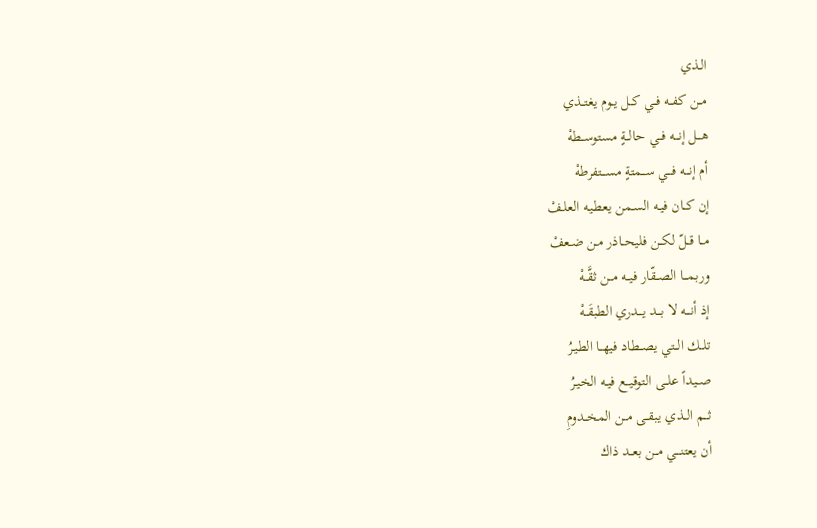الـذي
مــن كفــه فــي كــل يــوم يغتــذي
هـــل إنـــه فــي حالــةٍ مستوســطهْ
أم إنـــه فـــي ســـمتةٍ مســـتفرطهْ
إن كــان فيـه السـمن يعطيـه العلـفْ
مــا قــلّ لكــن فليحــاذر مـن ضـعفْ
وربمـــا الصــقّار فيــه مــن ثقَّــهْ
إذ أنـــه لا بـــد يـــدري الطبقَــهْ
تلــك الــتي يصــطاد فيهــا الطيـرُ
صــيداً علــى التوقيــع فيـه الخيـرُ
ثـــم الــذي يبقــى مــن المخــدومِ
أن يعتنـــي مــن بعــد ذاك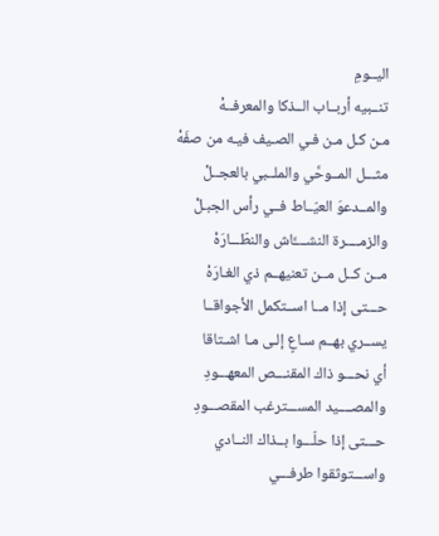اليــومِ
تنــبيه أربــاب الــذكا والمعرفــهْ
مـن كـل مـن فـي الصـيف فيـه من صفَهْ
مثـــل المــوحَّي والملــبي بالعجــلْ
والمــدعوَ العيّــاط فــي رأس الجبـلْ
والزمــــرة النشــــَّاش والنطّـــارَهْ
مــن كــل مــن تعنيهــم ذي الغـارَهْ
حـــتى إذا مــا اســتكمل الأجواقــا
يســري بهــم سـاعٍ إلـى مـا اشـتاقا
أي نحـــو ذاك المقنـــص المعهـــودِ
والمصــــيد المســـترغب المقصـــودِ
حـــتى إذا حلّـــوا بــذاك النــادي
واســـتوثقوا طرفـــي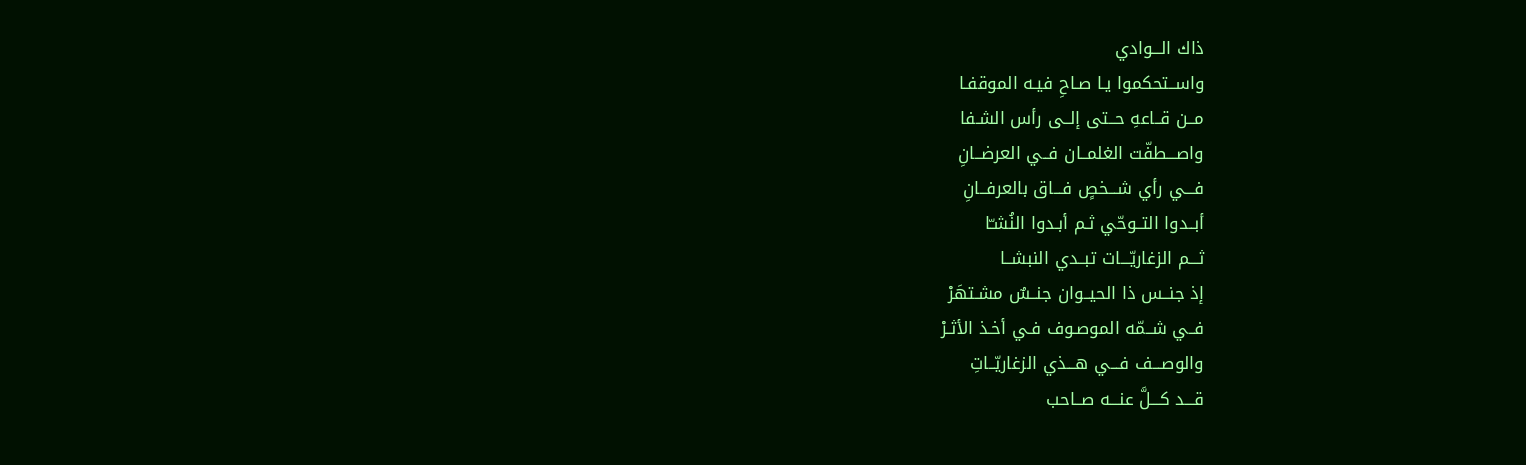ذاك الـــوادي
واســتحكموا يـا صـاحِ فيـه الموقفـا
مــن قــاعهِ حــتى إلــى رأس الشـفا
واصـــطفّت الغلمــان فــي العرضــانِ
فـــي رأي شـــخصٍ فـــاق بالعرفــانِ
أبــدوا التــوحّي ثـم أبـدوا النُشـّا
ثـــم الزغاريّـــات تبــدي النبشــا
إذ جنــس ذا الحيــوان جنــسٌ مشـتهَرْ
فــي شــمّه الموصـوف فـي أخـذ الأثـرْ
والوصـــف فـــي هـــذي الزغاريّــاتِ
قـــد كـــلَّ عنـــه صــاحب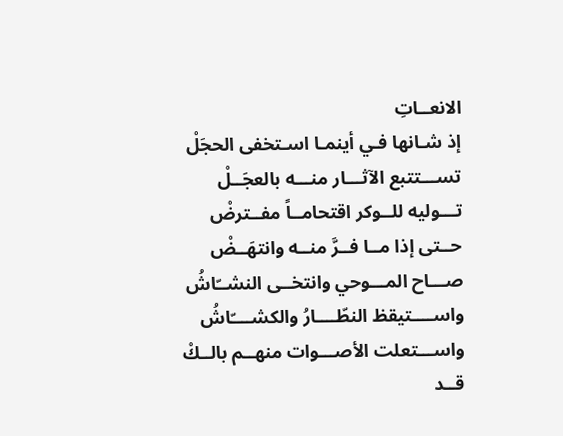الانعــاتِ
إذ شـانها فـي أينمـا اسـتخفى الحجَلْ
تســـتتبع الآثـــار منـــه بالعجَــلْ
تـــوليه للــوكر اقتحامــاً مفــترضْ
حــتى إذا مــا فــرَّ منــه وانتهَــضْ
صـــاح المـــوحي وانتخــى النشــّاشُ
واســــتيقظ النطّــــارُ والكشــــّاشُ
واســـتعلت الأصـــوات منهــم بالــكْ
قــد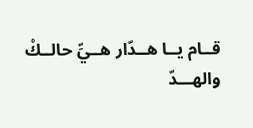قــام يــا هــدّار هــيِّ حالــكْ
والهـــدّ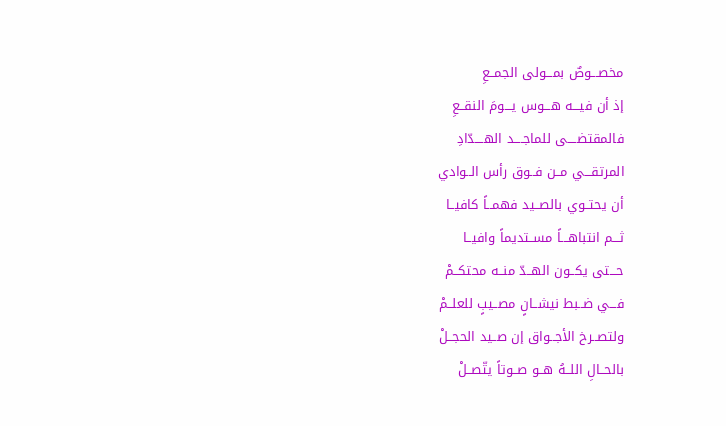مخصـــوصٌ بمـــولى الجمــعِ
إذ أن فيـــه هـــوس يـــومَ النقــعِ
فالمقتضــــى للماجــــد الهــــدّادِ
المرتقـــي مــن فــوق رأس الــوادي
أن يحتــوي بالصــيد فهمــاً كافيــا
ثـــم انتباهـــاً مســتديماً وافيــا
حـــتى يكــون الهــدّ منــه محتكــمْ
فـــي ضــبط نيشــانٍ مصــيبٍ للعلــمْ
ولتصــرخ الأجــواق إن صــيد الحجــلْ
بالحــالِ اللــهُ هــو صــوتاً يتّصــلْ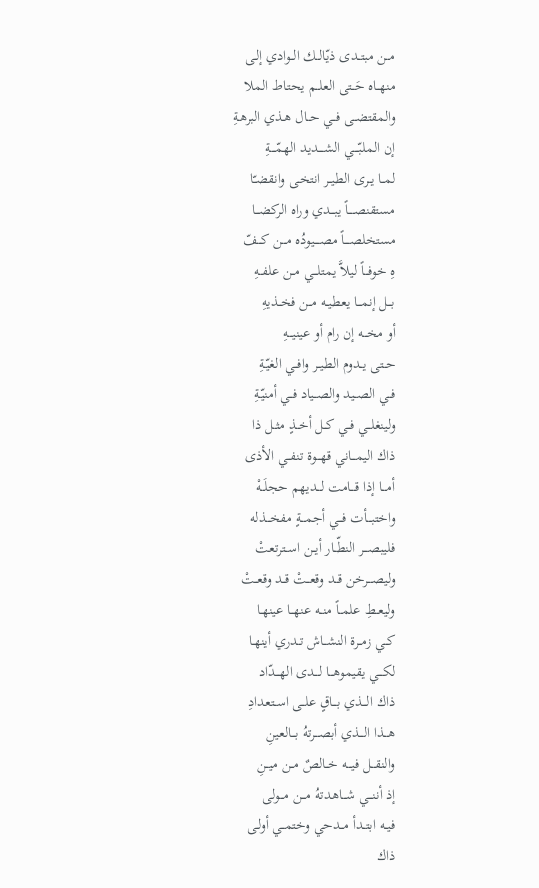مــن مبتــدى ذيّالــك الــوادي إلـى
منهــاه حَــتى العلــم يحتـاط الملا
والمقتضــى فــي حــال هـذي البرهـةِ
إن الملبّــــي الشــــديد الهمّــــةِ
لمــا يــرى الطيــر انتخـى وانقضـّا
مستقنصــــاً يبـــدي وراه الركضـــا
مستخلصــــاً مصــــيودُه مـــن كـــفّ
هِ خوفـــاً ليلاَّ يمتلـــي مــن علفــهِ
بـــل إنمـــا يعطيــه مــن فخــذيهِ
أو مخـــه إن رام أو عينيـــهِ
حــتى يــدوم الطيــر وافــي الغيّـةِ
فــي الصــيد والصــياد فــي أمنيّـةِ
ولينغلــي فــي كــل أخــذٍ مثــل ذا
ذاك اليمـــاني قهـــوة تنفــي الأذى
أمـــا إذا قـــامت لـــديهم حجلَــهْ
واختبـــأت فـــي أجمـــةٍ مفخـــذله
فليبصـــر النطّــار أيــن اســترتعتْ
وليصـــرخن قــد وقعــتْ قــد وقعــتْ
وليعــطِ علمــاً منــه عنهــا عينهـا
كــي زمــرة النشــاش تــدري أينهـا
لكـــي يقيموهـــا لـــدى الهـــدّاد
ذاك الـــذي بـــاقٍ علــى اســتعدادِ
هـــذا الـــذي أبصـــرتهُ بـــالعينِ
والنقـــل فيـــه خــالصٌ مــن ميــنِ
إذ أننـــي شـــاهدتهُ مـــن مـــولى
فيــه ابتــدأ مــدحي وختمــي أولـى
ذاك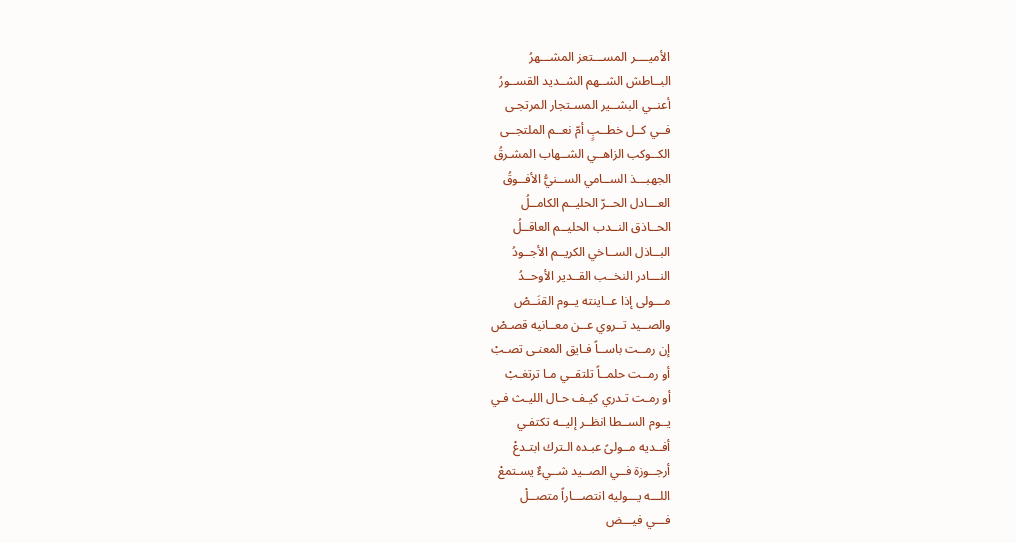الأميــــر المســـتعز المشـــهرُ
البــاطش الشــهم الشــديد القســورُ
أعنــي البشــير المسـتجار المرتجـى
فــي كــل خطــبٍ أمّ نعــم الملتجــى
الكــوكب الزاهــي الشــهاب المشـرقُ
الجهبـــذ الســامي الســنيُّ الأفــوقُ
العـــادل الحــرّ الحليــم الكامــلُ
الحــاذق النــدب الحليــم العاقــلُ
البــاذل الســاخي الكريــم الأجــودُ
النـــادر النخــب القــدير الأوحــدُ
مـــولى إذا عــاينته يــوم القنَــصْ
والصــيد تــروي عــن معــانيه قصـصْ
إن رمــت باســاً فـايق المعنـى تصـبْ
أو رمــت حلمــاً تلتقــي مـا ترتغـبْ
أو رمـت تـدري كيـف حـال الليـث فـي
يــوم الســطا انظــر إليــه تكتفـي
أفــديه مــولىً عبـده الـترك ابتـدعْ
أرجــوزة فــي الصــيد شــيءٌ يسـتمعْ
اللـــه يـــوليه انتصـــاراً متصــلْ
فـــي فيـــض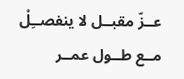عــزّ مقبــل لا ينفصــِلْ
مــع طــول عمــر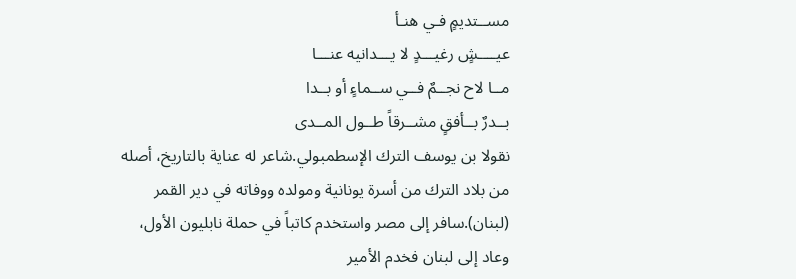مســتديمٍ فـي هنـأ
عيــــشٍ رغيـــدٍ لا يـــدانيه عنـــا
مــا لاح نجــمٌ فــي ســماءٍ أو بــدا
بــدرٌ بــأفقٍ مشــرقاً طــول المــدى
نقولا بن يوسف الترك الإسطمبولي.شاعر له عناية بالتاريخ، أصله من بلاد الترك من أسرة يونانية ومولده ووفاته في دير القمر (لبنان).سافر إلى مصر واستخدم كاتباً في حملة نابليون الأول، وعاد إلى لبنان فخدم الأمير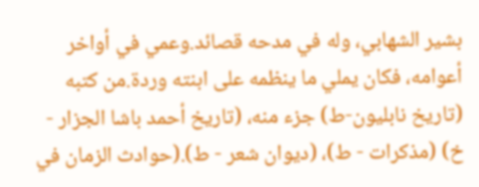بشير الشهابي، وله في مدحه قصائد.وعمي في أواخر أعوامه، فكان يملي ما ينظمه على ابنته وردة.من كتبه (تاريخ نابليون-ط) جزء منه، (تاريخ أحمد باشا الجزار - خ) (مذكرات - ط)، (ديوان شعر - ط).(حوادث الزمان في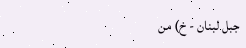جبل لبنان - خ) من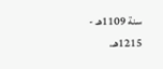سنة 1109هـ - 1215هـ.